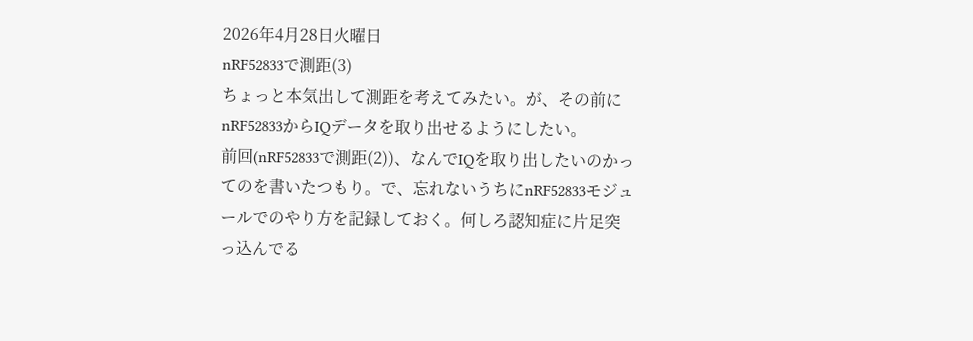2026年4月28日火曜日
nRF52833で測距(3)
ちょっと本気出して測距を考えてみたい。が、その前にnRF52833からIQデータを取り出せるようにしたい。
前回(nRF52833で測距(2))、なんでIQを取り出したいのかってのを書いたつもり。で、忘れないうちにnRF52833モジュールでのやり方を記録しておく。何しろ認知症に片足突っ込んでる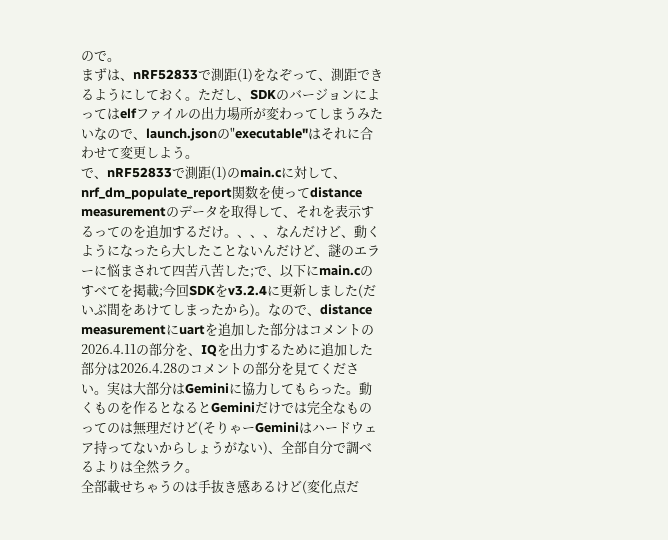ので。
まずは、nRF52833で測距(1)をなぞって、測距できるようにしておく。ただし、SDKのバージョンによってはelfファイルの出力場所が変わってしまうみたいなので、launch.jsonの"executable"はそれに合わせて変更しよう。
で、nRF52833で測距(1)のmain.cに対して、nrf_dm_populate_report関数を使ってdistance measurementのデータを取得して、それを表示するってのを追加するだけ。、、、なんだけど、動くようになったら大したことないんだけど、謎のエラーに悩まされて四苦八苦した;で、以下にmain.cのすべてを掲載;今回SDKをv3.2.4に更新しました(だいぶ間をあけてしまったから)。なので、distance measurementにuartを追加した部分はコメントの2026.4.11の部分を、IQを出力するために追加した部分は2026.4.28のコメントの部分を見てください。実は大部分はGeminiに協力してもらった。動くものを作るとなるとGeminiだけでは完全なものってのは無理だけど(そりゃーGeminiはハードウェア持ってないからしょうがない)、全部自分で調べるよりは全然ラク。
全部載せちゃうのは手抜き感あるけど(変化点だ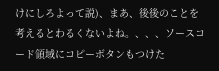けにしろよって説)、まあ、後後のことを考えるとわるくないよね。、、、ソースコード領域にコピーボタンもつけた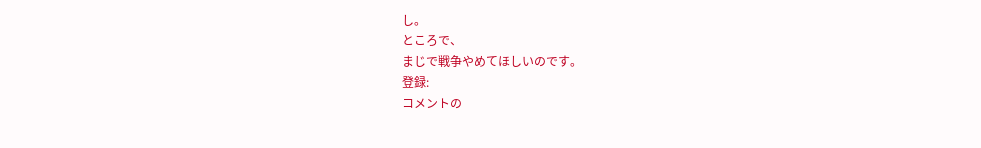し。
ところで、
まじで戦争やめてほしいのです。
登録:
コメントの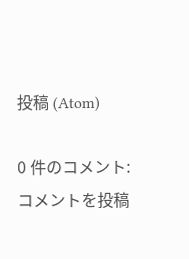投稿 (Atom)

0 件のコメント:
コメントを投稿